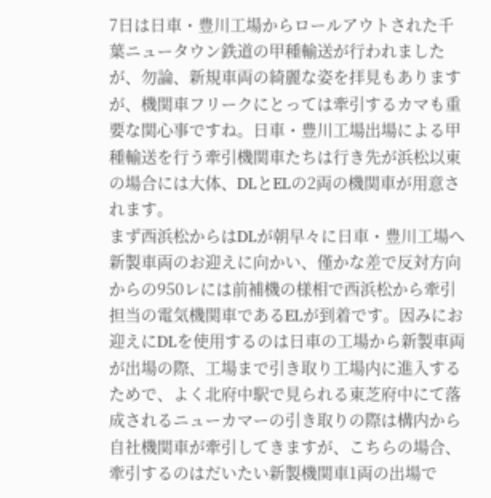7日は日車・豊川工場からロールアウトされた千葉ニュータウン鉄道の甲種輸送が行われましたが、勿論、新規車両の綺麗な姿を拝見もありますが、機関車フリークにとっては牽引するカマも重要な関心事ですね。日車・豊川工場出場による甲種輸送を行う牽引機関車たちは行き先が浜松以東の場合には大体、DLとELの2両の機関車が用意されます。
まず西浜松からはDLが朝早々に日車・豊川工場へ新製車両のお迎えに向かい、僅かな差で反対方向からの950レには前補機の様相で西浜松から牽引担当の電気機関車であるELが到着です。因みにお迎えにDLを使用するのは日車の工場から新製車両が出場の際、工場まで引き取り工場内に進入するためで、よく北府中駅で見られる東芝府中にて落成されるニューカマーの引き取りの際は構内から自社機関車が牽引してきますが、こちらの場合、牽引するのはだいたい新製機関車1両の出場で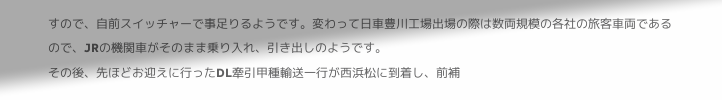すので、自前スイッチャーで事足りるようです。変わって日車豊川工場出場の際は数両規模の各社の旅客車両であるので、JRの機関車がそのまま乗り入れ、引き出しのようです。
その後、先ほどお迎えに行ったDL牽引甲種輸送一行が西浜松に到着し、前補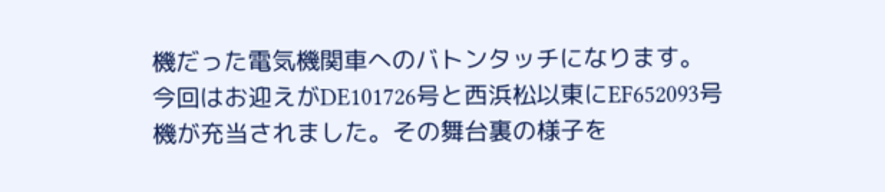機だった電気機関車へのバトンタッチになります。今回はお迎えがDE101726号と西浜松以東にEF652093号機が充当されました。その舞台裏の様子を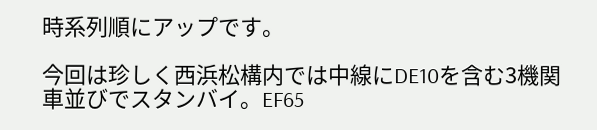時系列順にアップです。

今回は珍しく西浜松構内では中線にDE10を含む3機関車並びでスタンバイ。EF65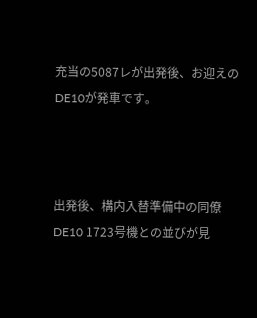充当の5087レが出発後、お迎えのDE10が発車です。



出発後、構内入替準備中の同僚DE10 1723号機との並びが見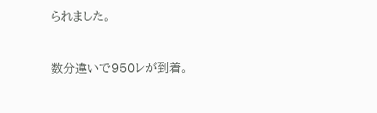られました。



数分違いで950レが到着。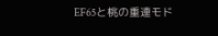EF65と桃の重連モド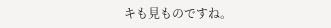キも見ものですね。